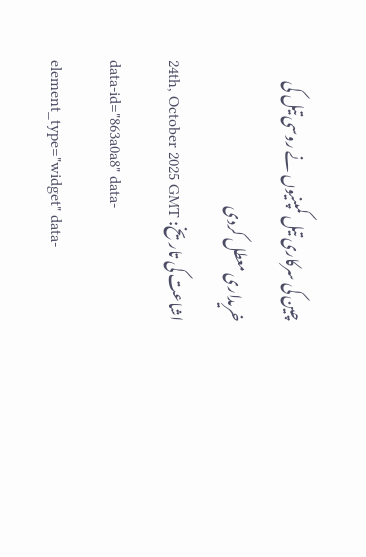چین کی سرکاری تیل کمپنیوں نے روسی تیل کی خریداری معطل کردی
اشاعت کی تاریخ: 24th, October 2025 GMT
data-id="863a0a8" data-element_type="widget" data-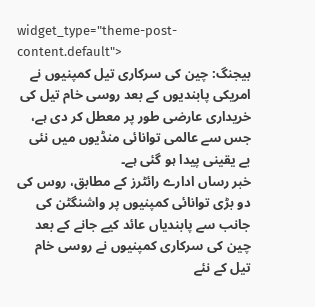widget_type="theme-post-content.default">
بیجنگ: چین کی سرکاری تیل کمپنیوں نے امریکی پابندیوں کے بعد روسی خام تیل کی خریداری عارضی طور پر معطل کر دی ہے، جس سے عالمی توانائی منڈیوں میں نئی بے یقینی پیدا ہو گئی ہے۔
خبر رساں ادارے رائٹرز کے مطابق، روس کی دو بڑی توانائی کمپنیوں پر واشنگٹن کی جانب سے پابندیاں عائد کیے جانے کے بعد چین کی سرکاری کمپنیوں نے روسی خام تیل کے نئے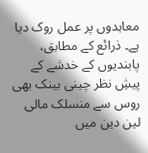معاہدوں پر عمل روک دیا ہے۔ ذرائع کے مطابق، پابندیوں کے خدشے کے پیشِ نظر چینی بینک بھی روس سے منسلک مالی لین دین میں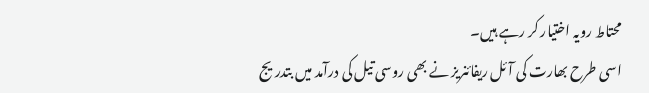محتاط رویہ اختیار کر رہے ہیں۔
اسی طرح بھارت کی آئل ریفائنریز نے بھی روسی تیل کی درآمد میں بتدریج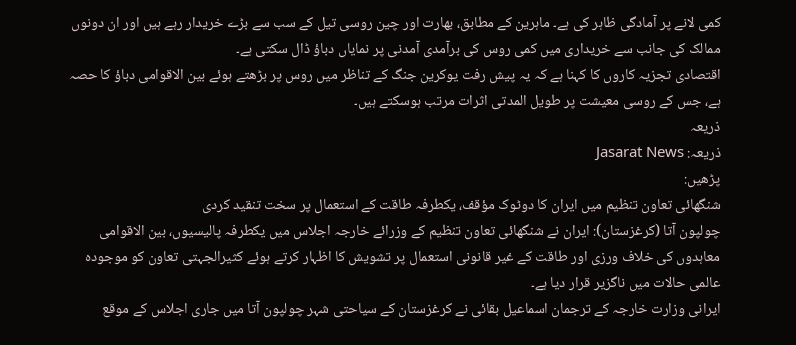کمی لانے پر آمادگی ظاہر کی ہے۔ ماہرین کے مطابق، بھارت اور چین روسی تیل کے سب سے بڑے خریدار رہے ہیں اور ان دونوں ممالک کی جانب سے خریداری میں کمی روس کی برآمدی آمدنی پر نمایاں دباؤ ڈال سکتی ہے۔
اقتصادی تجزیہ کاروں کا کہنا ہے کہ یہ پیش رفت یوکرین جنگ کے تناظر میں روس پر بڑھتے ہوئے بین الاقوامی دباؤ کا حصہ ہے، جس کے روسی معیشت پر طویل المدتی اثرات مرتب ہوسکتے ہیں۔
ذریعہ
ذریعہ: Jasarat News
پڑھیں:
شنگھائی تعاون تنظیم میں ایران کا دوٹوک مؤقف، یکطرفہ طاقت کے استعمال پر سخت تنقید کردی
چولپون آتا (کرغزستان): ایران نے شنگھائی تعاون تنظیم کے وزرائے خارجہ اجلاس میں یکطرفہ پالیسیوں، بین الاقوامی معاہدوں کی خلاف ورزی اور طاقت کے غیر قانونی استعمال پر تشویش کا اظہار کرتے ہوئے کثیرالجہتی تعاون کو موجودہ عالمی حالات میں ناگزیر قرار دیا ہے۔
ایرانی وزارت خارجہ کے ترجمان اسماعیل بقائی نے کرغزستان کے سیاحتی شہر چولپون آتا میں جاری اجلاس کے موقع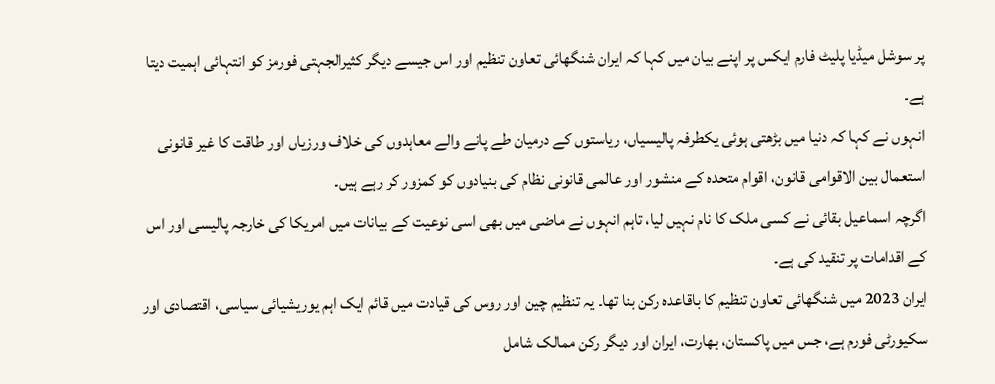پر سوشل میڈیا پلیٹ فارم ایکس پر اپنے بیان میں کہا کہ ایران شنگھائی تعاون تنظیم اور اس جیسے دیگر کثیرالجہتی فورمز کو انتہائی اہمیت دیتا ہے۔
انہوں نے کہا کہ دنیا میں بڑھتی ہوئی یکطرفہ پالیسیاں، ریاستوں کے درمیان طے پانے والے معاہدوں کی خلاف ورزیاں اور طاقت کا غیر قانونی استعمال بین الاقوامی قانون، اقوام متحدہ کے منشور اور عالمی قانونی نظام کی بنیادوں کو کمزور کر رہے ہیں۔
اگرچہ اسماعیل بقائی نے کسی ملک کا نام نہیں لیا، تاہم انہوں نے ماضی میں بھی اسی نوعیت کے بیانات میں امریکا کی خارجہ پالیسی اور اس کے اقدامات پر تنقید کی ہے۔
ایران 2023 میں شنگھائی تعاون تنظیم کا باقاعدہ رکن بنا تھا۔ یہ تنظیم چین اور روس کی قیادت میں قائم ایک اہم یوریشیائی سیاسی، اقتصادی اور سکیورٹی فورم ہے، جس میں پاکستان، بھارت، ایران اور دیگر رکن ممالک شامل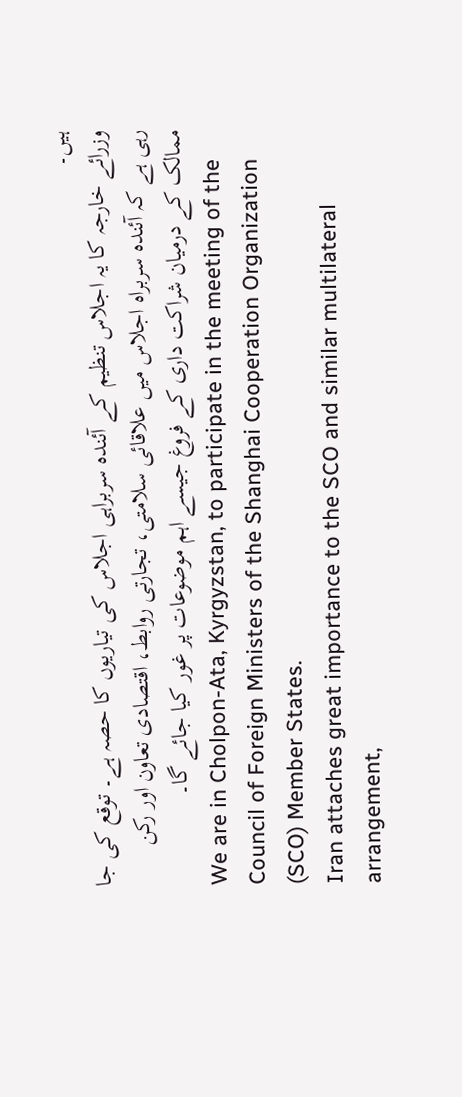ہیں۔
وزرائے خارجہ کا یہ اجلاس تنظیم کے آئندہ سربراہی اجلاس کی تیاریوں کا حصہ ہے۔ توقع کی جا رہی ہے کہ آئندہ سربراہ اجلاس میں علاقائی سلامتی، تجارتی روابط، اقتصادی تعاون اور رکن ممالک کے درمیان شراکت داری کے فروغ جیسے اہم موضوعات پر غور کیا جائے گا۔
We are in Cholpon-Ata, Kyrgyzstan, to participate in the meeting of the Council of Foreign Ministers of the Shanghai Cooperation Organization (SCO) Member States.
Iran attaches great importance to the SCO and similar multilateral arrangement,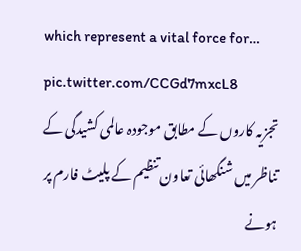which represent a vital force for… pic.twitter.com/CCGd7mxcL8
تجزیہ کاروں کے مطابق موجودہ عالمی کشیدگی کے تناظر میں شنگھائی تعاون تنظیم کے پلیٹ فارم پر ہونے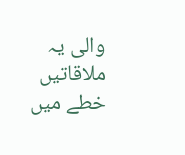والی یہ ملاقاتیں خطے میں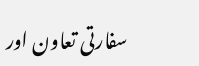سفارتی تعاون اور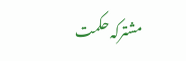مشترکہ حکمت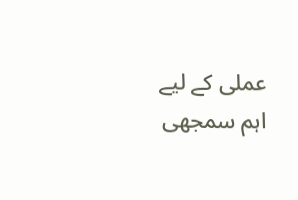عملی کے لیے اہم سمجھی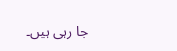جا رہی ہیں۔